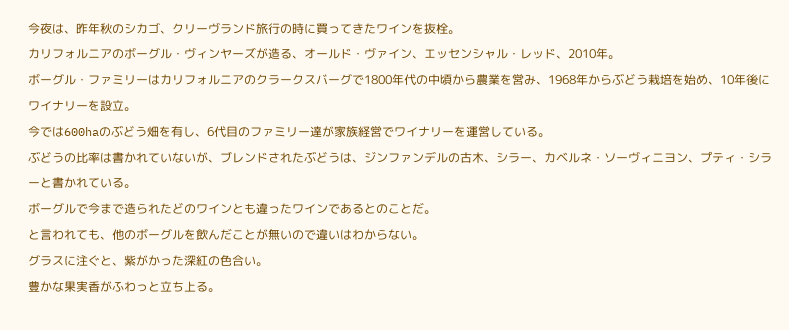今夜は、昨年秋のシカゴ、クリーヴランド旅行の時に買ってきたワインを抜栓。
カリフォルニアのボーグル・ヴィンヤーズが造る、オールド・ヴァイン、エッセンシャル・レッド、2010年。
ボーグル・ファミリーはカリフォルニアのクラークスバーグで1800年代の中頃から農業を営み、1968年からぶどう栽培を始め、10年後にワイナリーを設立。
今では600haのぶどう畑を有し、6代目のファミリー達が家族経営でワイナリーを運営している。
ぶどうの比率は書かれていないが、ブレンドされたぶどうは、ジンファンデルの古木、シラー、カベルネ・ソーヴィニヨン、プティ・シラーと書かれている。
ボーグルで今まで造られたどのワインとも違ったワインであるとのことだ。
と言われても、他のボーグルを飲んだことが無いので違いはわからない。
グラスに注ぐと、紫がかった深紅の色合い。
豊かな果実香がふわっと立ち上る。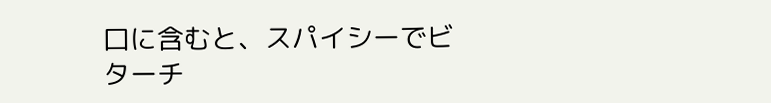口に含むと、スパイシーでビターチ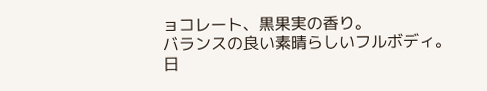ョコレート、黒果実の香り。
バランスの良い素晴らしいフルボディ。
日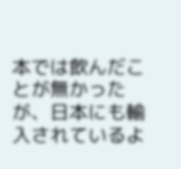本では飲んだことが無かったが、日本にも輸入されているよ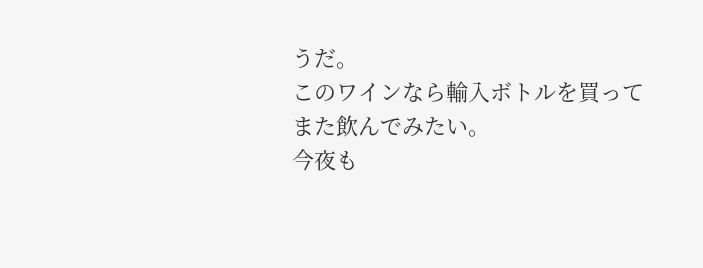うだ。
このワインなら輸入ボトルを買ってまた飲んでみたい。
今夜も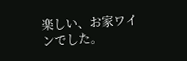楽しい、お家ワインでした。